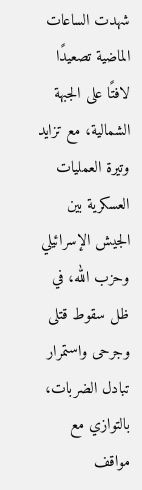شهدت الساعات الماضية تصعيدًا لافتًا على الجبهة الشمالية، مع تزايد وتيرة العمليات العسكرية بين الجيش الإسرائيلي وحزب الله، في ظل سقوط قتلى وجرحى واستمرار تبادل الضربات، بالتوازي مع مواقف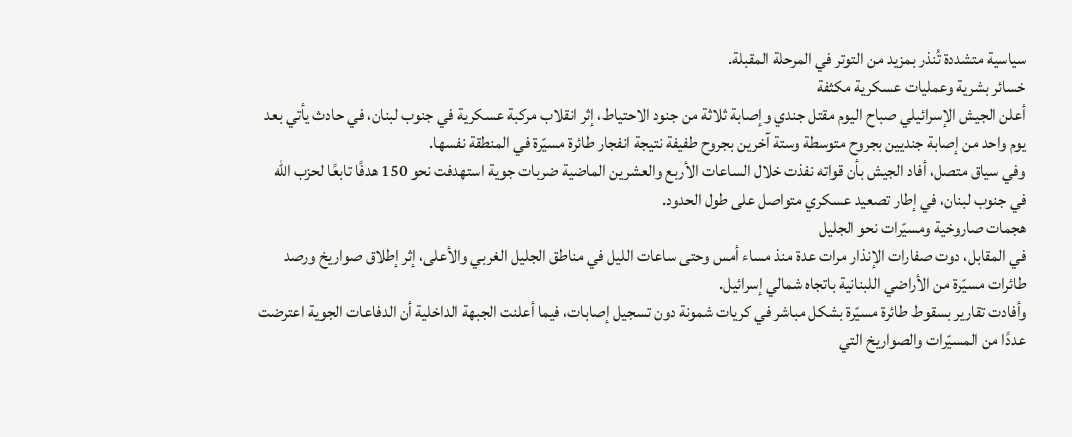سياسية متشددة تُنذر بمزيد من التوتر في المرحلة المقبلة.
خسائر بشرية وعمليات عسكرية مكثفة
أعلن الجيش الإسرائيلي صباح اليوم مقتل جندي وإصابة ثلاثة من جنود الاحتياط، إثر انقلاب مركبة عسكرية في جنوب لبنان، في حادث يأتي بعد يوم واحد من إصابة جنديين بجروح متوسطة وستة آخرين بجروح طفيفة نتيجة انفجار طائرة مسيّرة في المنطقة نفسها.
وفي سياق متصل، أفاد الجيش بأن قواته نفذت خلال الساعات الأربع والعشرين الماضية ضربات جوية استهدفت نحو 150 هدفًا تابعًا لحزب الله في جنوب لبنان، في إطار تصعيد عسكري متواصل على طول الحدود.
هجمات صاروخية ومسيّرات نحو الجليل
في المقابل، دوت صفارات الإنذار مرات عدة منذ مساء أمس وحتى ساعات الليل في مناطق الجليل الغربي والأعلى، إثر إطلاق صواريخ ورصد طائرات مسيّرة من الأراضي اللبنانية باتجاه شمالي إسرائيل.
وأفادت تقارير بسقوط طائرة مسيّرة بشكل مباشر في كريات شمونة دون تسجيل إصابات، فيما أعلنت الجبهة الداخلية أن الدفاعات الجوية اعترضت عددًا من المسيّرات والصواريخ التي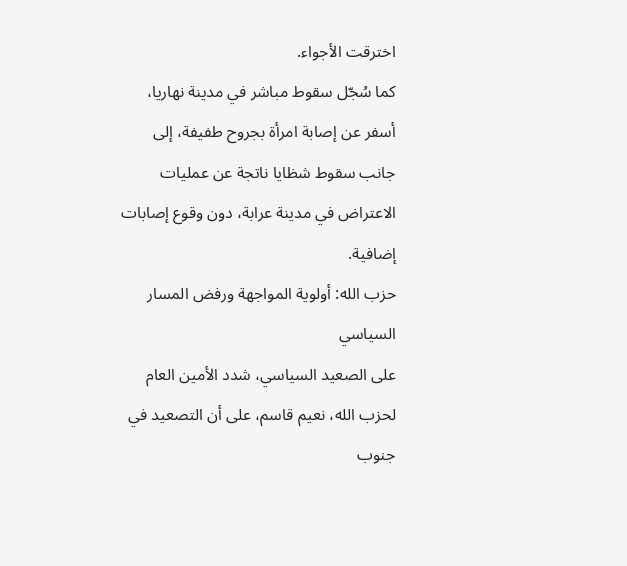اخترقت الأجواء.
كما سُجّل سقوط مباشر في مدينة نهاريا، أسفر عن إصابة امرأة بجروح طفيفة، إلى جانب سقوط شظايا ناتجة عن عمليات الاعتراض في مدينة عرابة، دون وقوع إصابات إضافية.
حزب الله: أولوية المواجهة ورفض المسار السياسي
على الصعيد السياسي، شدد الأمين العام لحزب الله، نعيم قاسم، على أن التصعيد في جنوب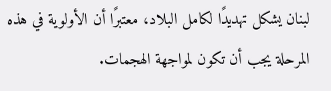لبنان يشكل تهديدًا لكامل البلاد، معتبرًا أن الأولوية في هذه المرحلة يجب أن تكون لمواجهة الهجمات.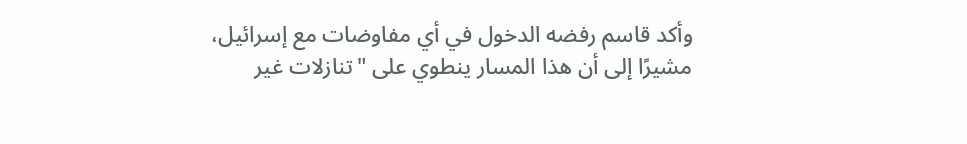وأكد قاسم رفضه الدخول في أي مفاوضات مع إسرائيل، مشيرًا إلى أن هذا المسار ينطوي على "تنازلات غير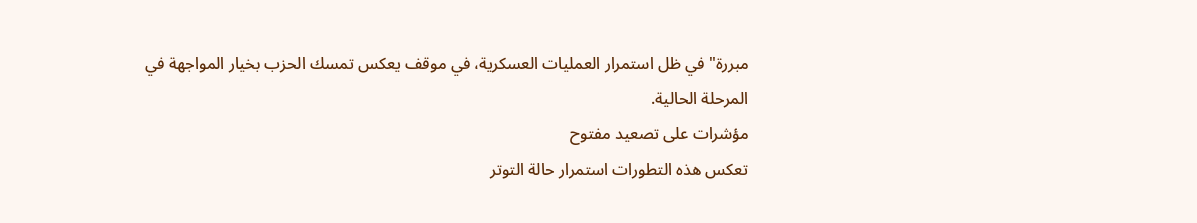مبررة" في ظل استمرار العمليات العسكرية، في موقف يعكس تمسك الحزب بخيار المواجهة في المرحلة الحالية.
مؤشرات على تصعيد مفتوح
تعكس هذه التطورات استمرار حالة التوتر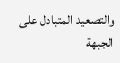والتصعيد المتبادل على الجبهة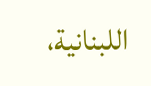اللبنانية،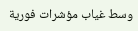وسط غياب مؤشرات فورية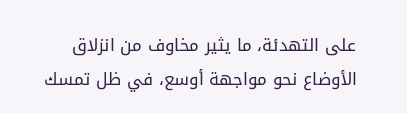على التهدئة، ما يثير مخاوف من انزلاق الأوضاع نحو مواجهة أوسع، في ظل تمسك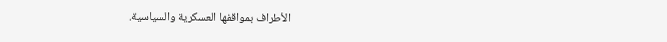الأطراف بمواقفها العسكرية والسياسية.